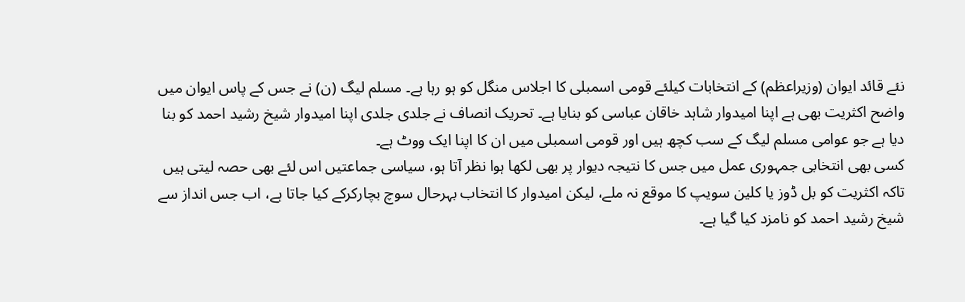نئے قائد ایوان (وزیراعظم) کے انتخابات کیلئے قومی اسمبلی کا اجلاس منگل کو ہو رہا ہے۔ مسلم لیگ (ن) نے جس کے پاس ایوان میں واضح اکثریت بھی ہے اپنا امیدوار شاہد خاقان عباسی کو بنایا ہے۔ تحریک انصاف نے جلدی جلدی اپنا امیدوار شیخ رشید احمد کو بنا دیا ہے جو عوامی مسلم لیگ کے سب کچھ ہیں اور قومی اسمبلی میں ان کا اپنا ایک ووٹ ہے۔
کسی بھی انتخابی جمہوری عمل میں جس کا نتیجہ دیوار پر بھی لکھا ہوا نظر آتا ہو، سیاسی جماعتیں اس لئے بھی حصہ لیتی ہیں تاکہ اکثریت کو بل ڈوز یا کلین سویپ کا موقع نہ ملے، لیکن امیدوار کا انتخاب بہرحال سوچ بچارکرکے کیا جاتا ہے، اب جس انداز سے شیخ رشید احمد کو نامزد کیا گیا ہے۔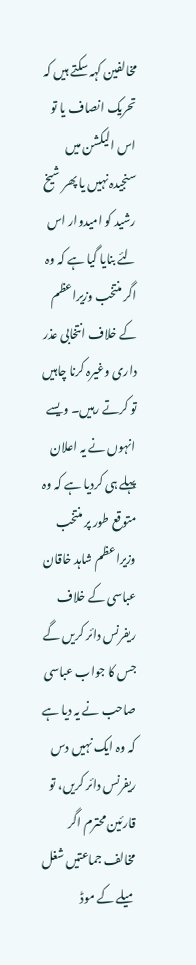مخالفین کہہ سکتے ہیں کہ تحریک انصاف یا تو اس الیکشن میں سنجیدہ نہیں یا پھر شیخ رشید کو امیدوار اس لئے بنایا گیا ہے کہ وہ اگر منتخب وزیراعظم کے خلاف انتخابی عذر داری وغیرہ کرنا چاہیں تو کرتے رہیں۔ ویسے انہوں نے یہ اعلان پہلے ہی کردیا ہے کہ وہ متوقع طور پر منتخب وزیراعظم شاہد خاقان عباسی کے خلاف ریفرنس دائر کریں گے جس کا جواب عباسی صاحب نے یہ دیا ہے کہ وہ ایک نہیں دس ریفرنس دائر کریں، تو قارئین محترم اگر مخالف جماعتیں شغل میلے کے موڈ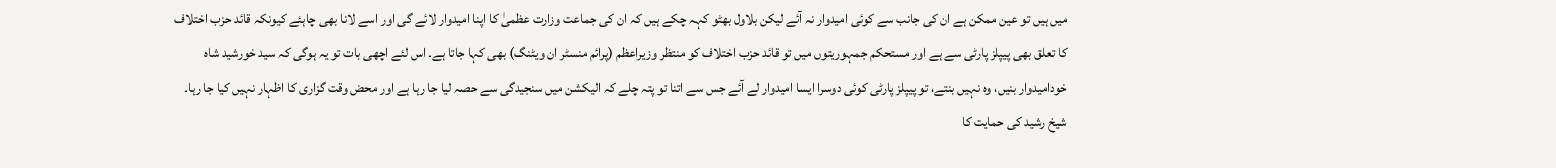میں ہیں تو عین ممکن ہے ان کی جانب سے کوئی امیدوار نہ آئے لیکن بلاول بھٹو کہہ چکے ہیں کہ ان کی جماعت وزارت عظمیٰ کا اپنا امیدوار لائے گی اور اسے لانا بھی چاہئے کیونکہ قائد حزب اختلاف کا تعلق بھی پیپلز پارٹی سے ہے اور مستحکم جمہوریتوں میں تو قائد حزب اختلاف کو منتظر وزیراعظم (پرائم منسٹر ان ویٹنگ) بھی کہا جاتا ہے۔ اس لئے اچھی بات تو یہ ہوگی کہ سید خورشید شاہ خودامیدوار بنیں، وہ نہیں بنتے، تو پیپلز پارٹی کوئی دوسرا ایسا امیدوار لے آئے جس سے اتنا تو پتہ چلے کہ الیکشن میں سنجیدگی سے حصہ لیا جا رہا ہے اور محض وقت گزاری کا اظہار نہیں کیا جا رہا۔ شیخ رشید کی حمایت کا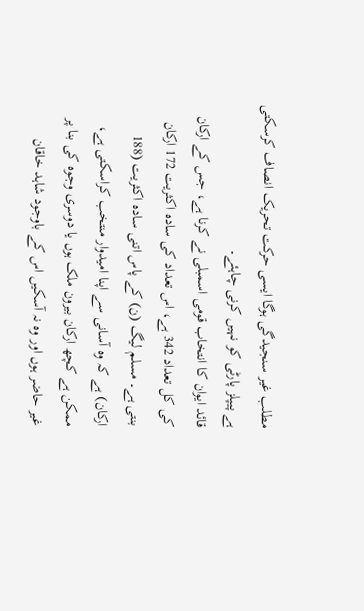مطلب غیر سنجیدگی ہوگا ایسی حرکت تحریک انصاف کرسکتی ہے پیپلز پارٹی کو نہیں کرنی چاہئے۔
قائد ایوان کا انتخاب قومی اسمبلی نے کرنا ہے، جس کے ارکان کی کل تعداد 342 ہے، اس تعداد کی سادہ اکثریت 172 ارکان بنتی ہے۔ مسلم لیگ (ن) کے پاس اتنی سادہ اکثریت (188 ارکان) ہے کہ وہ آسانی سے اپنا امیدوار منتخب کراسکتی ہے، ممکن ہے کچھ ارکان بیرون ملک ہوں یا دوسری وجوہ کی بنا پر غیر حاضر ہوں اور وہ نہ آسکیں اس کے باوجود شاہد خاقان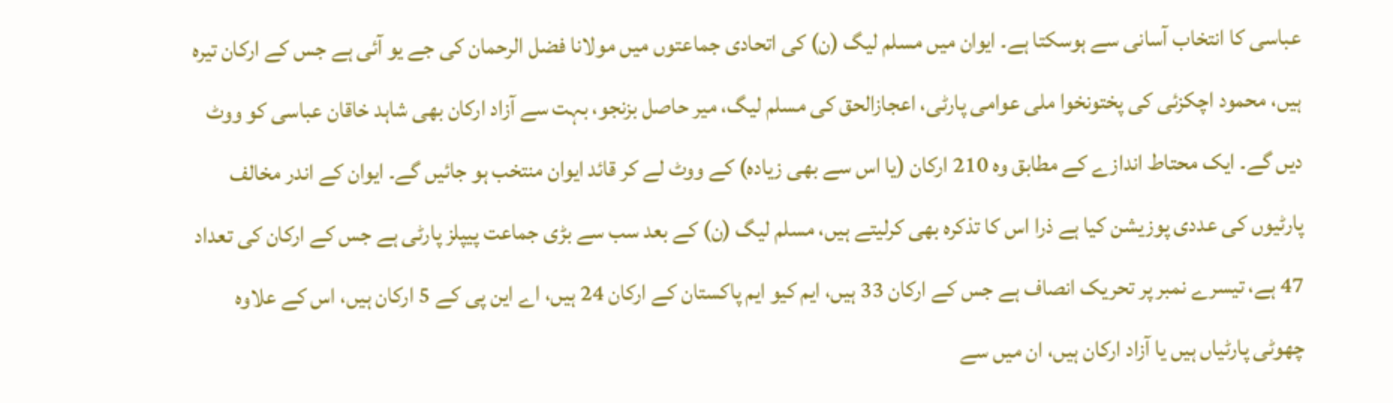عباسی کا انتخاب آسانی سے ہوسکتا ہے۔ ایوان میں مسلم لیگ (ن) کی اتحادی جماعتوں میں مولانا فضل الرحمان کی جے یو آئی ہے جس کے ارکان تیرہ ہیں، محمود اچکزئی کی پختونخوا ملی عوامی پارٹی، اعجازالحق کی مسلم لیگ، میر حاصل بزنجو، بہت سے آزاد ارکان بھی شاہد خاقان عباسی کو ووٹ دیں گے۔ ایک محتاط اندازے کے مطابق وہ 210 ارکان (یا اس سے بھی زیادہ) کے ووٹ لے کر قائد ایوان منتخب ہو جائیں گے۔ ایوان کے اندر مخالف پارٹیوں کی عددی پوزیشن کیا ہے ذرا اس کا تذکرہ بھی کرلیتے ہیں، مسلم لیگ (ن) کے بعد سب سے بڑی جماعت پیپلز پارٹی ہے جس کے ارکان کی تعداد 47 ہے، تیسرے نمبر پر تحریک انصاف ہے جس کے ارکان 33 ہیں، ایم کیو ایم پاکستان کے ارکان 24 ہیں، اے این پی کے 5 ارکان ہیں، اس کے علاوہ چھوٹی پارٹیاں ہیں یا آزاد ارکان ہیں، ان میں سے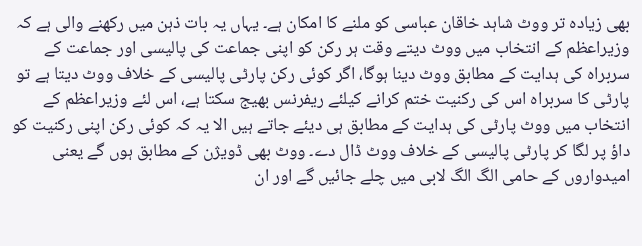بھی زیادہ تر ووٹ شاہد خاقان عباسی کو ملنے کا امکان ہے۔ یہاں یہ بات ذہن میں رکھنے والی ہے کہ وزیراعظم کے انتخاب میں ووٹ دیتے وقت ہر رکن کو اپنی جماعت کی پالیسی اور جماعت کے سربراہ کی ہدایت کے مطابق ووٹ دینا ہوگا، اگر کوئی رکن پارٹی پالیسی کے خلاف ووٹ دیتا ہے تو پارٹی کا سربراہ اس کی رکنیت ختم کرانے کیلئے ریفرنس بھیج سکتا ہے، اس لئے وزیراعظم کے انتخاب میں ووٹ پارٹی کی ہدایت کے مطابق ہی دیئے جاتے ہیں الا یہ کہ کوئی رکن اپنی رکنیت کو داؤ پر لگا کر پارٹی پالیسی کے خلاف ووٹ ڈال دے۔ ووٹ بھی ڈویژن کے مطابق ہوں گے یعنی امیدواروں کے حامی الگ الگ لابی میں چلے جائیں گے اور ان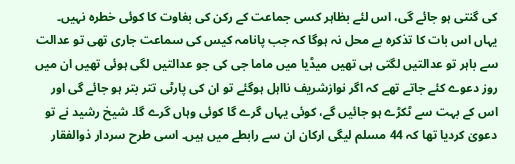کی گنتی ہو جائے گی، اس لئے بظاہر کسی جماعت کے رکن کی بغاوت کا کوئی خطرہ نہیں۔ یہاں اس بات کا تذکرہ بے محل نہ ہوگا کہ جب پانامہ کیس کی سماعت جاری تھی تو عدالت سے باہر تو عدالتیں لگتی ہی تھیں میڈیا میں ماما جی کی جو عدالتیں لگی ہوئی تھیں ان میں روز دعوے کئے جاتے تھے کہ اگر نوازشریف نااہل ہوگئے تو ان کی پارٹی تتر بتر ہو جائے گی اور اس کے بہت سے ٹکڑے ہو جائیں گے، کوئی یہاں گرے گا کوئی وہاں گرے گا۔ شیخ رشید نے تو دعویٰ کردیا تھا کہ 44 مسلم لیگی ارکان ان سے رابطے میں ہیں۔ اسی طرح سردار ذوالفقار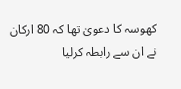کھوسہ کا دعویٰ تھا کہ 80 ارکان نے ان سے رابطہ کرلیا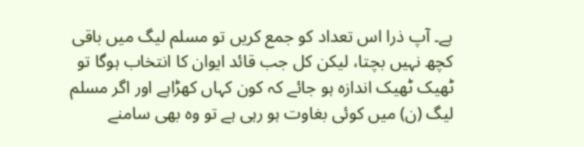ہے۔ آپ ذرا اس تعداد کو جمع کریں تو مسلم لیگ میں باقی کچھ نہیں بچتا، لیکن کل جب قائد ایوان کا انتخاب ہوگا تو ٹھیک ٹھیک اندازہ ہو جائے کہ کون کہاں کھڑاہے اور اگر مسلم لیگ (ن) میں کوئی بغاوت ہو رہی ہے تو وہ بھی سامنے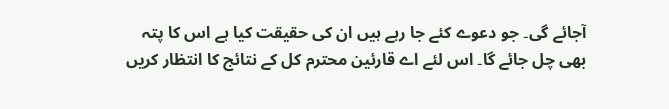آجائے گی۔ جو دعوے کئے جا رہے ہیں ان کی حقیقت کیا ہے اس کا پتہ بھی چل جائے گا۔ اس لئے اے قارئین محترم کل کے نتائج کا انتظار کریں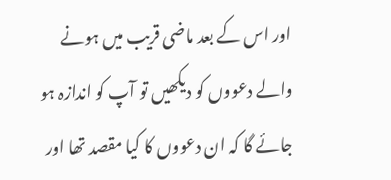اور اس کے بعد ماضی قریب میں ہونے والے دعووں کو دیکھیں تو آپ کو اندازہ ہو جائے گا کہ ان دعووں کا کیا مقصد تھا اور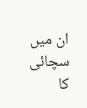ان میں سچائی کا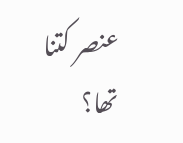عنصر کتنا تھا؟